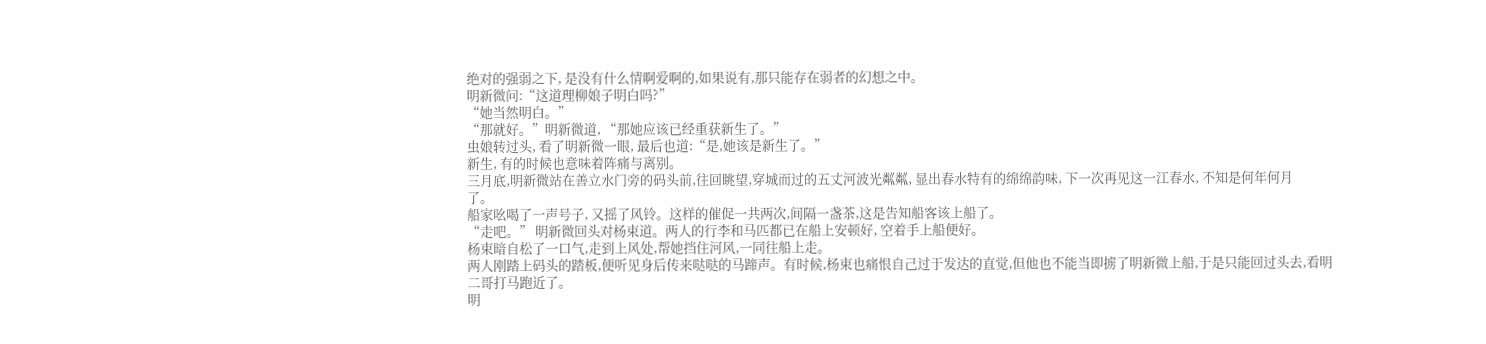绝对的强弱之下, 是没有什么情啊爱啊的,如果说有,那只能存在弱者的幻想之中。
明新微问:“这道理柳娘子明白吗?”
“她当然明白。”
“那就好。”明新微道, “那她应该已经重获新生了。”
虫娘转过头, 看了明新微一眼, 最后也道:“是,她该是新生了。”
新生, 有的时候也意味着阵痛与离别。
三月底,明新微站在善立水门旁的码头前,往回眺望,穿城而过的五丈河波光粼粼, 显出春水特有的绵绵韵味, 下一次再见这一江春水, 不知是何年何月
了。
船家吆喝了一声号子, 又摇了风铃。这样的催促一共两次,间隔一盏茶,这是告知船客该上船了。
“走吧。” 明新微回头对杨束道。两人的行李和马匹都已在船上安顿好, 空着手上船便好。
杨束暗自松了一口气,走到上风处,帮她挡住河风,一同往船上走。
两人刚踏上码头的踏板,便听见身后传来哒哒的马蹄声。有时候,杨束也痛恨自己过于发达的直觉,但他也不能当即掳了明新微上船,于是只能回过头去,看明二哥打马跑近了。
明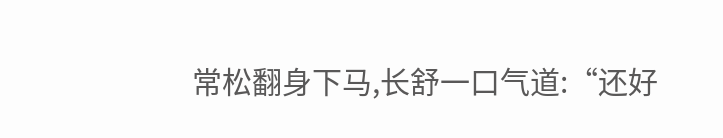常松翻身下马,长舒一口气道:“还好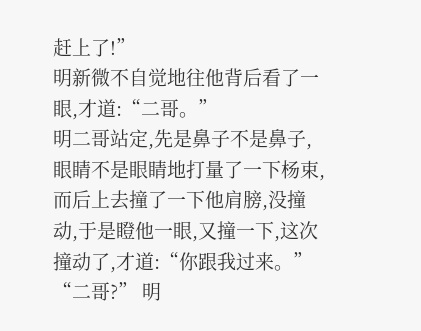赶上了!”
明新微不自觉地往他背后看了一眼,才道:“二哥。”
明二哥站定,先是鼻子不是鼻子,眼睛不是眼睛地打量了一下杨束,而后上去撞了一下他肩膀,没撞动,于是瞪他一眼,又撞一下,这次撞动了,才道:“你跟我过来。”
“二哥?” 明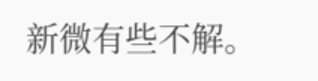新微有些不解。